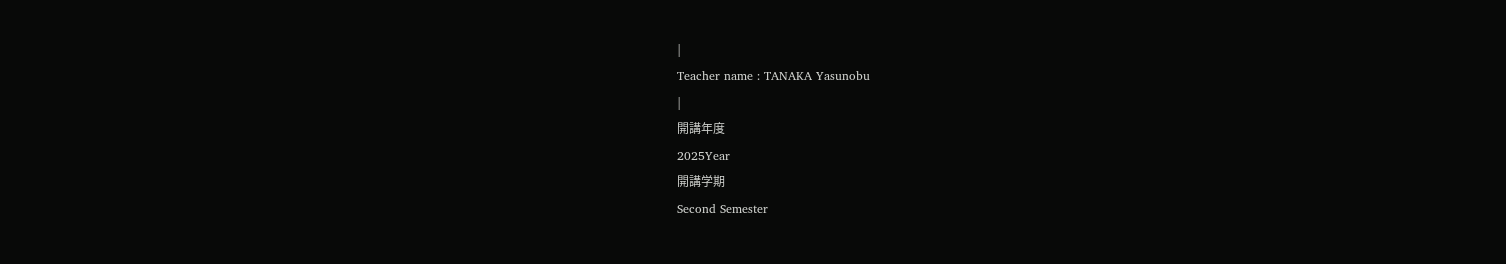|
Teacher name : TANAKA Yasunobu
|
開講年度
2025Year
開講学期
Second Semester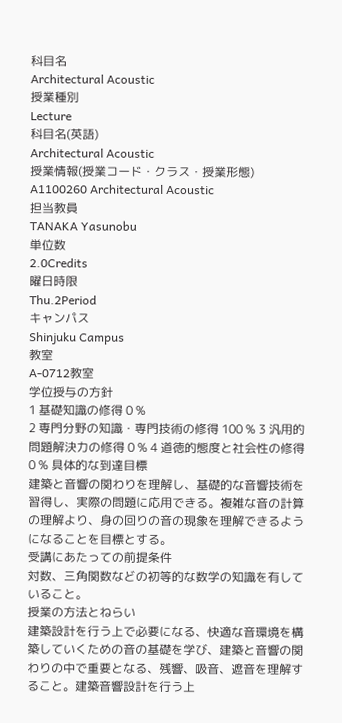科目名
Architectural Acoustic
授業種別
Lecture
科目名(英語)
Architectural Acoustic
授業情報(授業コード・クラス・授業形態)
A1100260 Architectural Acoustic
担当教員
TANAKA Yasunobu
単位数
2.0Credits
曜日時限
Thu.2Period
キャンパス
Shinjuku Campus
教室
A-0712教室
学位授与の方針
1 基礎知識の修得 0 %
2 専門分野の知識・専門技術の修得 100 % 3 汎用的問題解決力の修得 0 % 4 道徳的態度と社会性の修得 0 % 具体的な到達目標
建築と音響の関わりを理解し、基礎的な音響技術を習得し、実際の問題に応用できる。複雑な音の計算の理解より、身の回りの音の現象を理解できるようになることを目標とする。
受講にあたっての前提条件
対数、三角関数などの初等的な数学の知識を有していること。
授業の方法とねらい
建築設計を行う上で必要になる、快適な音環境を構築していくための音の基礎を学び、建築と音響の関わりの中で重要となる、残響、吸音、遮音を理解すること。建築音響設計を行う上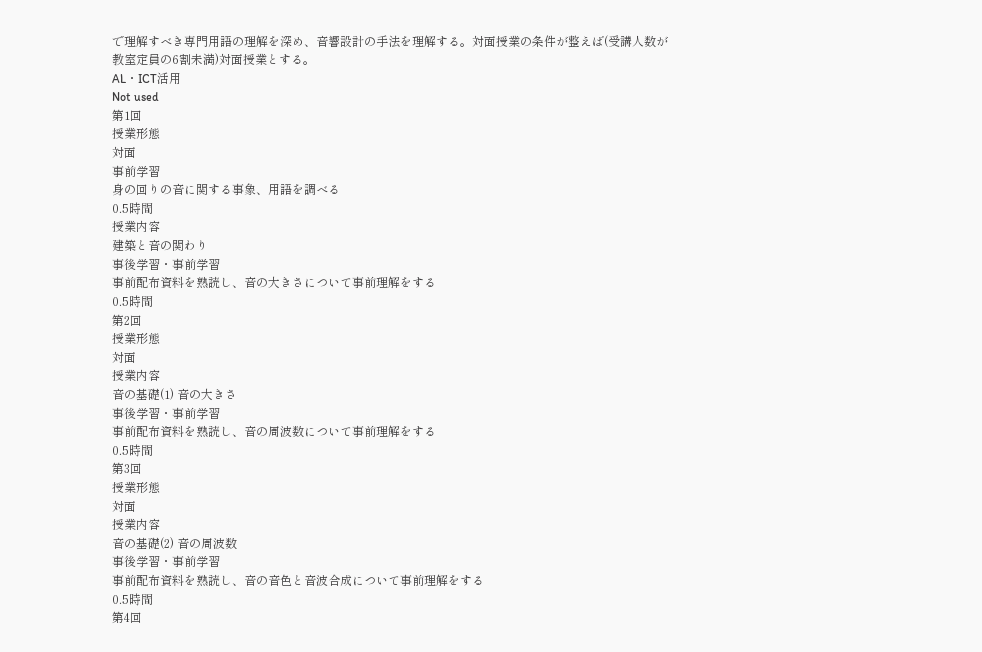で理解すべき専門用語の理解を深め、音響設計の手法を理解する。対面授業の条件が整えば(受講人数が教室定員の6割未満)対面授業とする。
AL・ICT活用
Not used
第1回
授業形態
対面
事前学習
身の回りの音に関する事象、用語を調べる
0.5時間
授業内容
建築と音の関わり
事後学習・事前学習
事前配布資料を熟読し、音の大きさについて事前理解をする
0.5時間
第2回
授業形態
対面
授業内容
音の基礎(1) 音の大きさ
事後学習・事前学習
事前配布資料を熟読し、音の周波数について事前理解をする
0.5時間
第3回
授業形態
対面
授業内容
音の基礎(2) 音の周波数
事後学習・事前学習
事前配布資料を熟読し、音の音色と音波合成について事前理解をする
0.5時間
第4回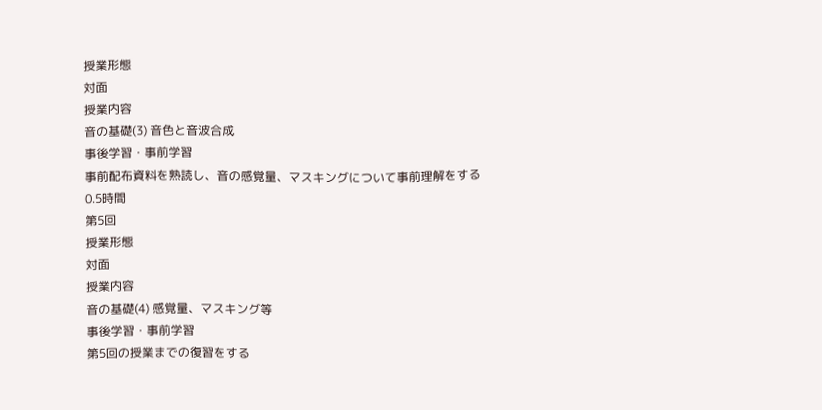授業形態
対面
授業内容
音の基礎(3) 音色と音波合成
事後学習・事前学習
事前配布資料を熟読し、音の感覚量、マスキングについて事前理解をする
0.5時間
第5回
授業形態
対面
授業内容
音の基礎(4) 感覚量、マスキング等
事後学習・事前学習
第5回の授業までの復習をする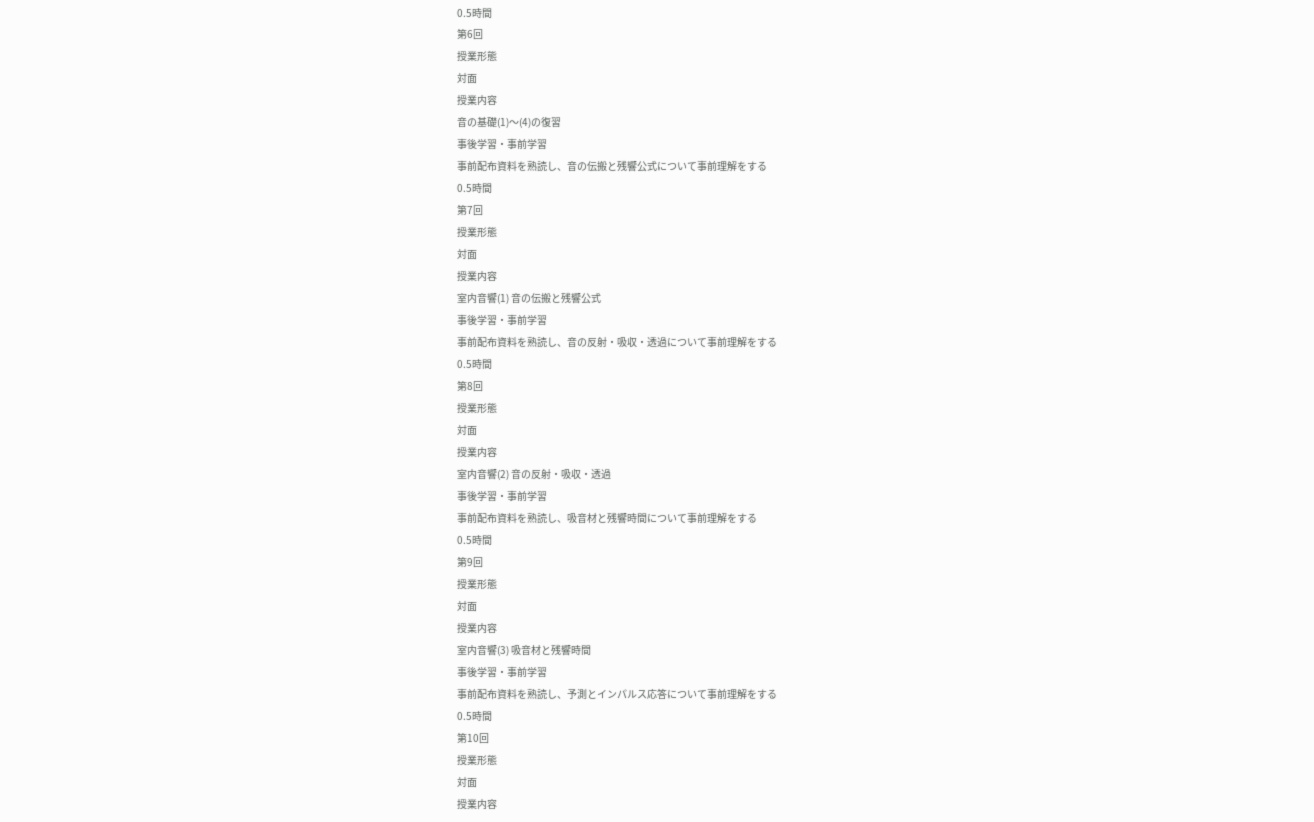0.5時間
第6回
授業形態
対面
授業内容
音の基礎(1)〜(4)の復習
事後学習・事前学習
事前配布資料を熟読し、音の伝搬と残響公式について事前理解をする
0.5時間
第7回
授業形態
対面
授業内容
室内音響(1) 音の伝搬と残響公式
事後学習・事前学習
事前配布資料を熟読し、音の反射・吸収・透過について事前理解をする
0.5時間
第8回
授業形態
対面
授業内容
室内音響(2) 音の反射・吸収・透過
事後学習・事前学習
事前配布資料を熟読し、吸音材と残響時間について事前理解をする
0.5時間
第9回
授業形態
対面
授業内容
室内音響(3) 吸音材と残響時間
事後学習・事前学習
事前配布資料を熟読し、予測とインパルス応答について事前理解をする
0.5時間
第10回
授業形態
対面
授業内容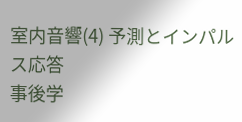室内音響(4) 予測とインパルス応答
事後学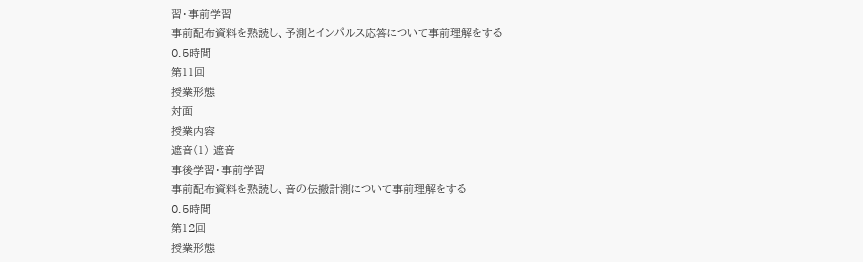習・事前学習
事前配布資料を熟読し、予測とインパルス応答について事前理解をする
0.5時間
第11回
授業形態
対面
授業内容
遮音(1) 遮音
事後学習・事前学習
事前配布資料を熟読し、音の伝搬計測について事前理解をする
0.5時間
第12回
授業形態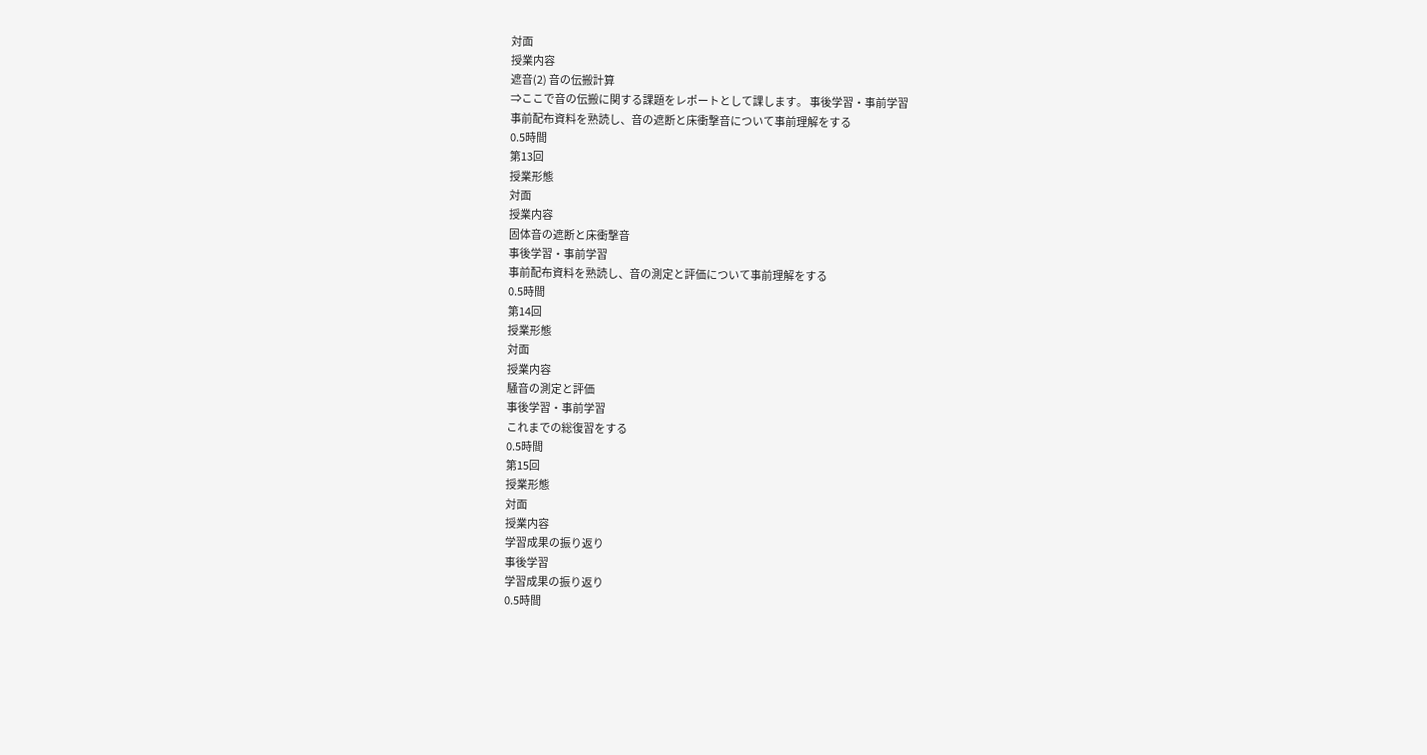対面
授業内容
遮音(2) 音の伝搬計算
⇒ここで音の伝搬に関する課題をレポートとして課します。 事後学習・事前学習
事前配布資料を熟読し、音の遮断と床衝撃音について事前理解をする
0.5時間
第13回
授業形態
対面
授業内容
固体音の遮断と床衝撃音
事後学習・事前学習
事前配布資料を熟読し、音の測定と評価について事前理解をする
0.5時間
第14回
授業形態
対面
授業内容
騒音の測定と評価
事後学習・事前学習
これまでの総復習をする
0.5時間
第15回
授業形態
対面
授業内容
学習成果の振り返り
事後学習
学習成果の振り返り
0.5時間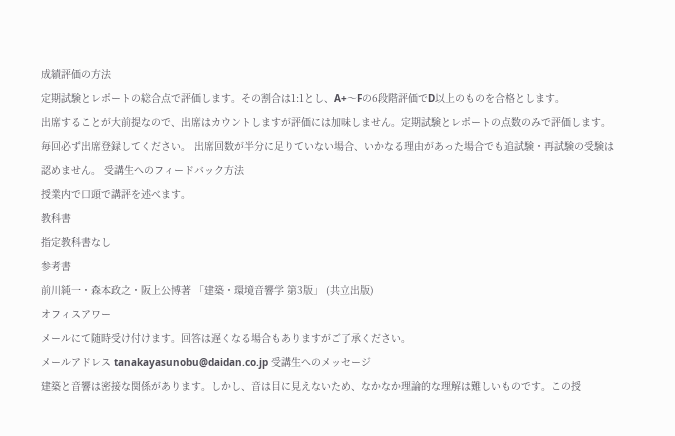成績評価の方法
定期試験とレポートの総合点で評価します。その割合は1:1とし、A+〜Fの6段階評価でD以上のものを合格とします。
出席することが大前提なので、出席はカウントしますが評価には加味しません。定期試験とレポートの点数のみで評価します。 毎回必ず出席登録してください。 出席回数が半分に足りていない場合、いかなる理由があった場合でも追試験・再試験の受験は認めません。 受講生へのフィードバック方法
授業内で口頭で講評を述べます。
教科書
指定教科書なし
参考書
前川純一・森本政之・阪上公博著 「建築・環境音響学 第3版」 (共立出版)
オフィスアワー
メールにて随時受け付けます。回答は遅くなる場合もありますがご了承ください。
メールアドレス tanakayasunobu@daidan.co.jp 受講生へのメッセージ
建築と音響は密接な関係があります。しかし、音は目に見えないため、なかなか理論的な理解は難しいものです。この授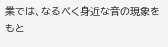業では、なるべく身近な音の現象をもと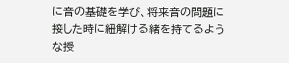に音の基礎を学び、将来音の問題に接した時に紐解ける緒を持てるような授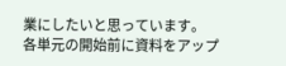業にしたいと思っています。
各単元の開始前に資料をアップ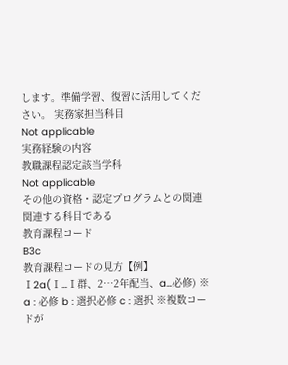します。準備学習、復習に活用してください。 実務家担当科目
Not applicable
実務経験の内容
教職課程認定該当学科
Not applicable
その他の資格・認定プログラムとの関連
関連する科目である
教育課程コード
B3c
教育課程コードの見方【例】 Ⅰ2a(Ⅰ…Ⅰ群、2…2年配当、a…必修) ※ a : 必修 b : 選択必修 c : 選択 ※複数コードが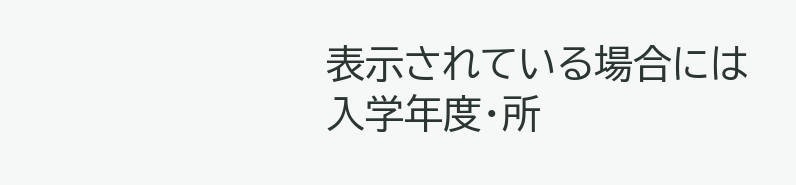表示されている場合には入学年度・所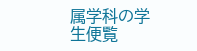属学科の学生便覧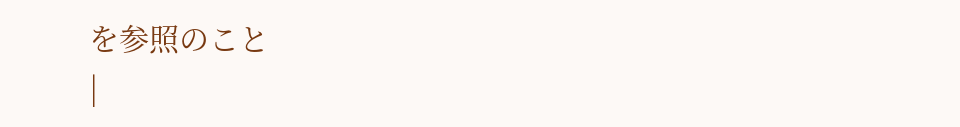を参照のこと
|